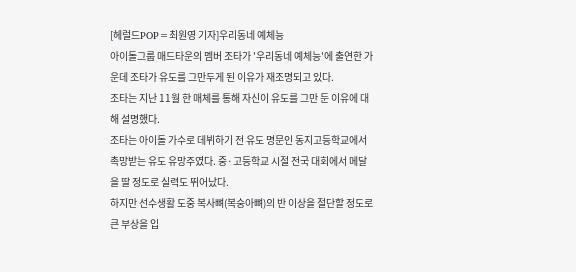[헤럴드POP=최원영 기자]우리동네 예체능
아이돌그룹 매드타운의 멤버 조타가 '우리동네 예체능'에 출연한 가운데 조타가 유도를 그만두게 된 이유가 재조명되고 있다.
조타는 지난 11월 한 매체를 통해 자신이 유도를 그만 둔 이유에 대해 설명했다.
조타는 아이돌 가수로 데뷔하기 전 유도 명문인 동지고등학교에서 촉망받는 유도 유망주였다. 중·고등학교 시절 전국 대회에서 메달을 딸 정도로 실력도 뛰어났다.
하지만 선수생활 도중 복사뼈(복숭아뼈)의 반 이상을 절단할 정도로 큰 부상을 입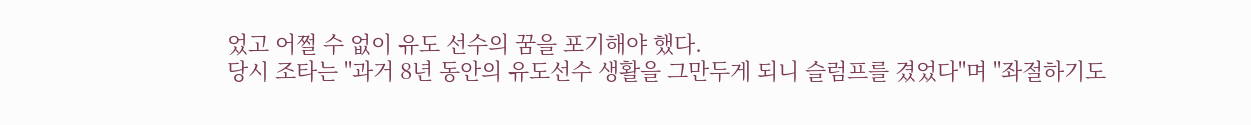었고 어쩔 수 없이 유도 선수의 꿈을 포기해야 했다.
당시 조타는 "과거 8년 동안의 유도선수 생활을 그만두게 되니 슬럼프를 겼었다"며 "좌절하기도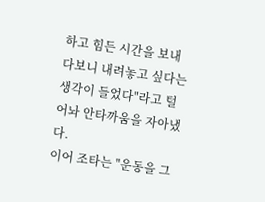하고 힘든 시간을 보내다보니 내려놓고 싶다는 생각이 들었다"라고 털어놔 안타까움을 자아냈다.
이어 조타는 "운동을 그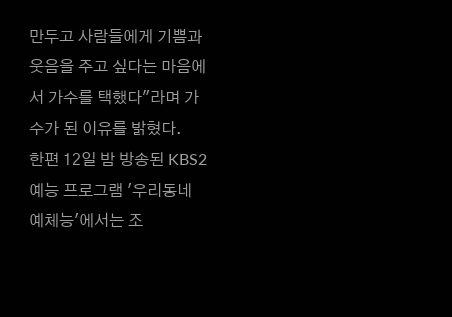만두고 사람들에게 기쁨과 웃음을 주고 싶다는 마음에서 가수를 택했다"라며 가수가 된 이유를 밝혔다.
한편 12일 밤 방송된 KBS2 예능 프로그램 '우리동네 예체능'에서는 조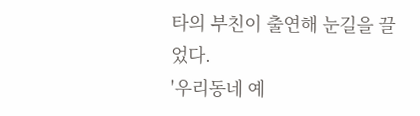타의 부친이 출연해 눈길을 끌었다.
'우리동네 예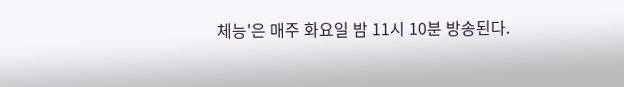체능'은 매주 화요일 밤 11시 10분 방송된다.